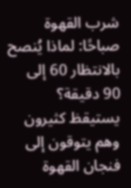شرب القهوة صباحًا: لماذا يُنصح بالانتظار 60 إلى 90 دقيقة؟
يستيقظ كثيرون وهم يتوقون إلى فنجان القهوة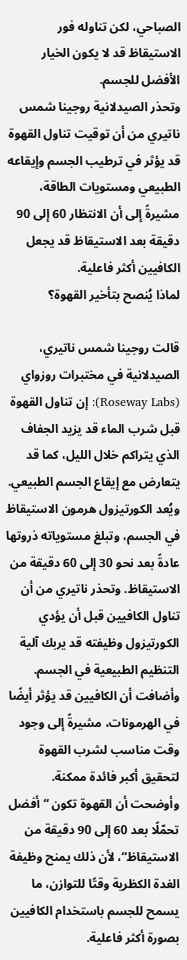الصباحي، لكن تناوله فور الاستيقاظ قد لا يكون الخيار الأفضل للجسم.
وتحذر الصيدلانية روجينا شمس ناتيري من أن توقيت تناول القهوة قد يؤثر في ترطيب الجسم وإيقاعه الطبيعي ومستويات الطاقة، مشيرةً إلى أن الانتظار 60 إلى 90 دقيقة بعد الاستيقاظ قد يجعل الكافيين أكثر فاعلية.
لماذا يُنصح بتأخير القهوة؟

قالت روجينا شمس ناتيري، الصيدلانية في مختبرات روزواي (Roseway Labs): إن تناول القهوة قبل شرب الماء قد يزيد الجفاف الذي يتراكم خلال الليل، كما قد يتعارض مع إيقاع الجسم الطبيعي.
ويُعد الكورتيزول هرمون الاستيقاظ في الجسم، وتبلغ مستوياته ذروتها عادةً بعد نحو 30 إلى 60 دقيقة من الاستيقاظ. وتحذر ناتيري من أن تناول الكافيين قبل أن يؤدي الكورتيزول وظيفته قد يربك آلية التنظيم الطبيعية في الجسم.
وأضافت أن الكافيين قد يؤثر أيضًا في الهرمونات، مشيرةً إلى وجود وقت مناسب لشرب القهوة لتحقيق أكبر فائدة ممكنة. وأوضحت أن القهوة تكون “أفضل تحمّلًا بعد 60 إلى 90 دقيقة من الاستيقاظ“، لأن ذلك يمنح وظيفة الغدة الكظرية وقتًا للتوازن، ما يسمح للجسم باستخدام الكافيين بصورة أكثر فاعلية.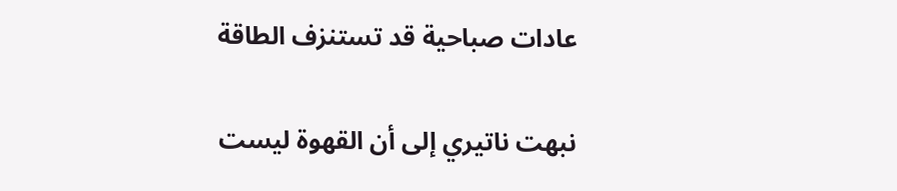عادات صباحية قد تستنزف الطاقة

نبهت ناتيري إلى أن القهوة ليست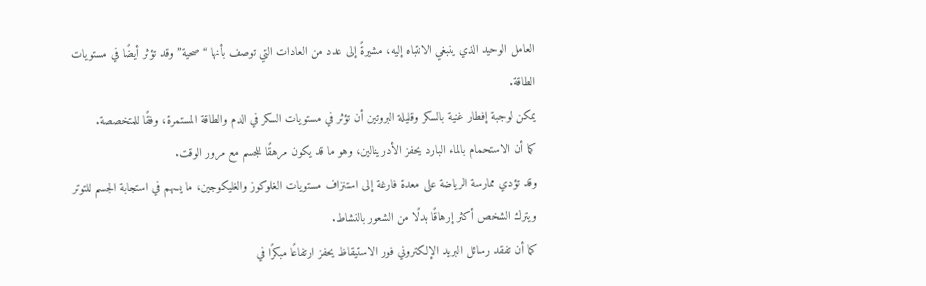العامل الوحيد الذي ينبغي الانتباه إليه، مشيرةً إلى عدد من العادات التي توصف بأنها “صحية” وقد تؤثر أيضًا في مستويات الطاقة.
يمكن لوجبة إفطار غنية بالسكر وقليلة البروتين أن تؤثر في مستويات السكر في الدم والطاقة المستمرة، وفقًا للمتخصصة.
كما أن الاستحمام بالماء البارد يحفز الأدرينالين، وهو ما قد يكون مرهقًا للجسم مع مرور الوقت.
وقد تؤدي ممارسة الرياضة على معدة فارغة إلى استنزاف مستويات الغلوكوز والغليكوجين، ما يسهم في استجابة الجسم للتوتر ويترك الشخص أكثر إرهاقًا بدلًا من الشعور بالنشاط.
كما أن تفقد رسائل البريد الإلكتروني فور الاستيقاظ يحفز ارتفاعًا مبكرًا في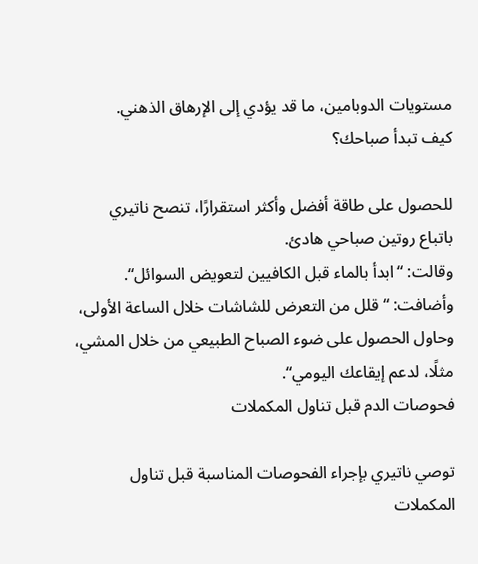مستويات الدوبامين، ما قد يؤدي إلى الإرهاق الذهني.
كيف تبدأ صباحك؟

للحصول على طاقة أفضل وأكثر استقرارًا، تنصح ناتيري باتباع روتين صباحي هادئ.
وقالت: “ابدأ بالماء قبل الكافيين لتعويض السوائل“.
وأضافت: “قلل من التعرض للشاشات خلال الساعة الأولى، وحاول الحصول على ضوء الصباح الطبيعي من خلال المشي، مثلًا، لدعم إيقاعك اليومي“.
فحوصات الدم قبل تناول المكملات

توصي ناتيري بإجراء الفحوصات المناسبة قبل تناول المكملات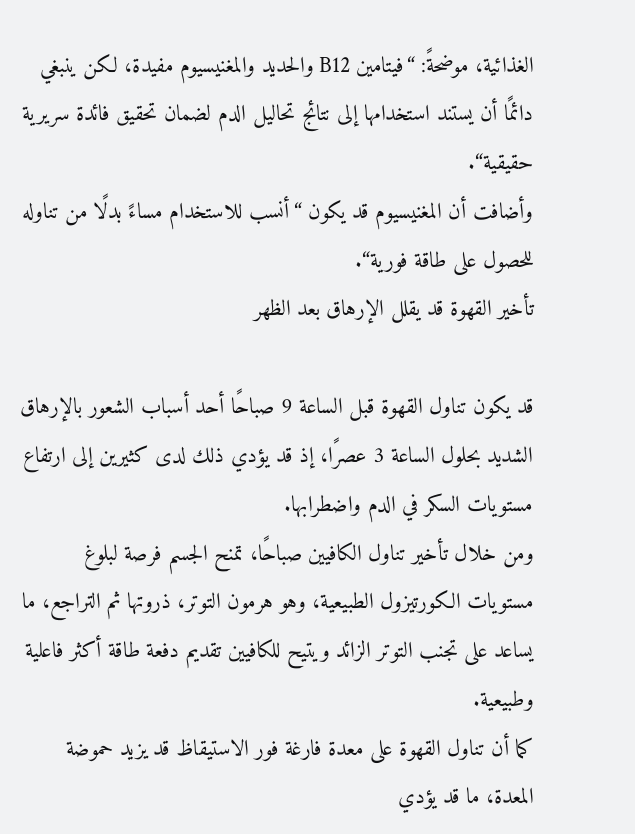الغذائية، موضحةً: “فيتامين B12 والحديد والمغنيسيوم مفيدة، لكن ينبغي دائمًا أن يستند استخدامها إلى نتائج تحاليل الدم لضمان تحقيق فائدة سريرية حقيقية“.
وأضافت أن المغنيسيوم قد يكون “أنسب للاستخدام مساءً بدلًا من تناوله للحصول على طاقة فورية“.
تأخير القهوة قد يقلل الإرهاق بعد الظهر

قد يكون تناول القهوة قبل الساعة 9 صباحًا أحد أسباب الشعور بالإرهاق الشديد بحلول الساعة 3 عصرًا، إذ قد يؤدي ذلك لدى كثيرين إلى ارتفاع مستويات السكر في الدم واضطرابها.
ومن خلال تأخير تناول الكافيين صباحًا، تمنح الجسم فرصة لبلوغ مستويات الكورتيزول الطبيعية، وهو هرمون التوتر، ذروتها ثم التراجع، ما يساعد على تجنب التوتر الزائد ويتيح للكافيين تقديم دفعة طاقة أكثر فاعلية وطبيعية.
كما أن تناول القهوة على معدة فارغة فور الاستيقاظ قد يزيد حموضة المعدة، ما قد يؤدي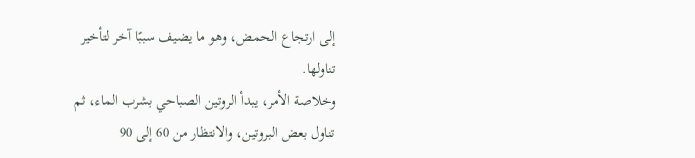إلى ارتجاع الحمض، وهو ما يضيف سببًا آخر لتأخير تناولها.
وخلاصة الأمر، يبدأ الروتين الصباحي بشرب الماء، ثم تناول بعض البروتين، والانتظار من 60 إلى 90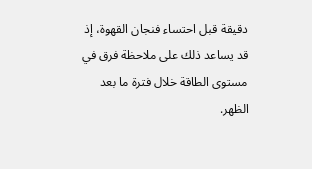دقيقة قبل احتساء فنجان القهوة، إذ قد يساعد ذلك على ملاحظة فرق في مستوى الطاقة خلال فترة ما بعد الظهر.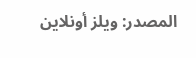المصدر: ويلز أونلاين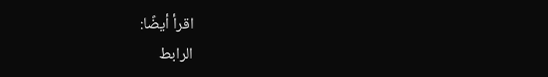اقرأ أيضًا:
الرابط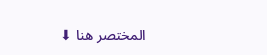المختصر هنا ⬇